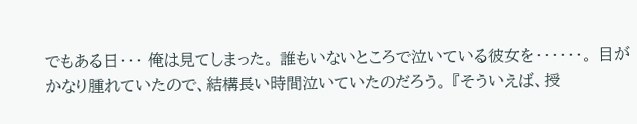でもある日・・・ 俺は見てしまった。 誰もいないところで泣いている彼女を・・・・・・。 目がかなり腫れていたので、結構長い時間泣いていたのだろう。 『そういえば、授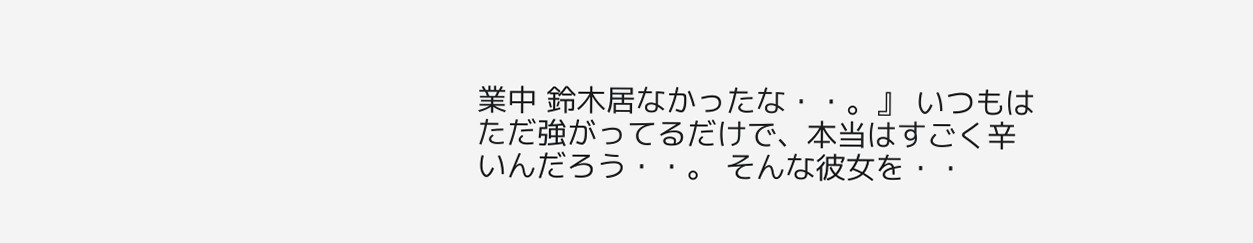業中 鈴木居なかったな・・。』 いつもはただ強がってるだけで、本当はすごく辛いんだろう・・。 そんな彼女を・・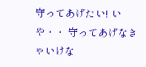守ってあげたい! いや・・ 守ってあげなきゃいけな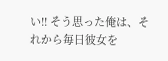い!! そう思った俺は、それから毎日彼女を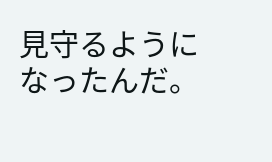見守るようになったんだ。